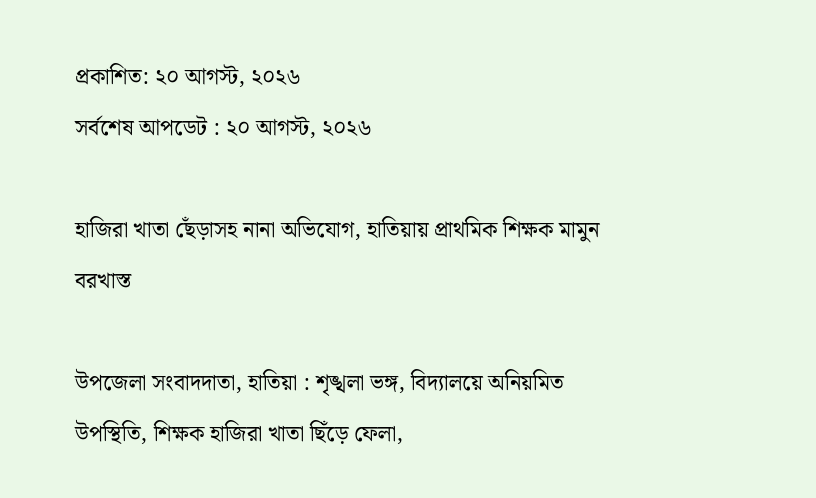প্রকাশিত: ২০ আগস্ট, ২০২৬
সর্বশেষ আপডেট : ২০ আগস্ট, ২০২৬

হাজিরা খাতা ছেঁড়াসহ নানা অভিযোগ, হাতিয়ায় প্রাথমিক শিক্ষক মামুন বরখাস্ত

উপজেলা সংবাদদাতা, হাতিয়া : শৃঙ্খলা ভঙ্গ, বিদ্যালয়ে অনিয়মিত উপস্থিতি, শিক্ষক হাজিরা খাতা ছিঁড়ে ফেলা,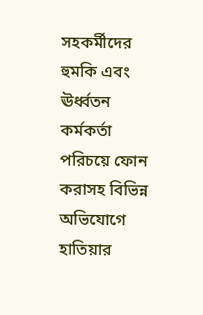সহকর্মীদের হুমকি এবং ঊর্ধ্বতন কর্মকর্তা পরিচয়ে ফোন করাসহ বিভিন্ন অভিযোগে হাতিয়ার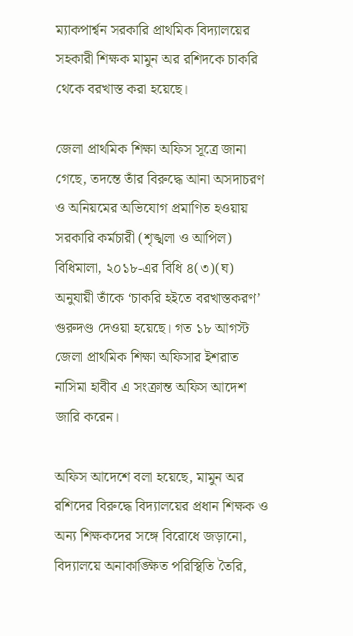ম্যাকপার্শ্বন সরকারি প্রাথমিক বিদ্যালয়ের সহকারী শিক্ষক মামুন অর রশিদকে চাকরি থেকে বরখাস্ত করা হয়েছে।

জেলা প্রাথমিক শিক্ষা অফিস সূত্রে জানা গেছে, তদন্তে তাঁর বিরুদ্ধে আনা অসদাচরণ ও অনিয়মের অভিযোগ প্রমাণিত হওয়ায় সরকারি কর্মচারী (শৃঙ্খলা ও আপিল) বিধিমালা, ২০১৮-এর বিধি ৪(৩)(ঘ) অনুযায়ী তাঁকে ‘চাকরি হইতে বরখাস্তকরণ’ গুরুদণ্ড দেওয়া হয়েছে। গত ১৮ আগস্ট জেলা প্রাথমিক শিক্ষা অফিসার ইশরাত নাসিমা হাবীব এ সংক্রান্ত অফিস আদেশ জারি করেন।

অফিস আদেশে বলা হয়েছে, মামুন অর রশিদের বিরুদ্ধে বিদ্যালয়ের প্রধান শিক্ষক ও অন্য শিক্ষকদের সঙ্গে বিরোধে জড়ানো, বিদ্যালয়ে অনাকাঙ্ক্ষিত পরিস্থিতি তৈরি,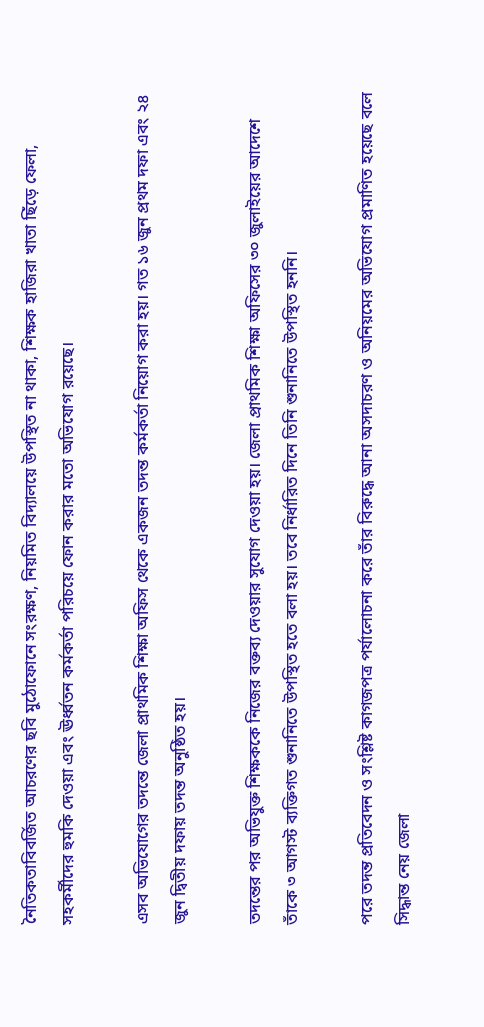নৈতিকতাবিবর্জিত আচরণের ছবি মুঠোফোনে সংরক্ষণ, নিয়মিত বিদ্যালয়ে উপস্থিত না থাকা, শিক্ষক হাজিরা খাতা ছিঁড়ে ফেলা, সহকর্মীদের হুমকি দেওয়া এবং ঊর্ধ্বতন কর্মকর্তা পরিচয়ে ফোন করার মতো অভিযোগ রয়েছে।

এসব অভিযোগের তদন্তে জেলা প্রাথমিক শিক্ষা অফিস থেকে একজন তদন্ত কর্মকর্তা নিয়োগ করা হয়। গত ১৬ জুন প্রথম দফা এবং ২৪ জুন দ্বিতীয় দফায় তদন্ত অনুষ্ঠিত হয়।

তদন্তের পর অভিযুক্ত শিক্ষককে নিজের বক্তব্য দেওয়ার সুযোগ দেওয়া হয়। জেলা প্রাথমিক শিক্ষা অফিসের ৩০ জুলাইয়ের আদেশে তাঁকে ৩ আগস্ট ব্যক্তিগত শুনানিতে উপস্থিত হতে বলা হয়। তবে নির্ধারিত দিনে তিনি শুনানিতে উপস্থিত হননি।

পরে তদন্ত প্রতিবেদন ও সংশ্লিষ্ট কাগজপত্র পর্যালোচনা করে তাঁর বিরুদ্ধে আনা অসদাচরণ ও অনিয়মের অভিযোগ প্রমাণিত হয়েছে বলে সিদ্ধান্ত নেয় জেলা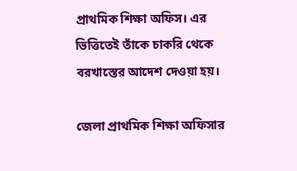প্রাথমিক শিক্ষা অফিস। এর ভিত্তিতেই তাঁকে চাকরি থেকে বরখাস্তের আদেশ দেওয়া হয়।

জেলা প্রাথমিক শিক্ষা অফিসার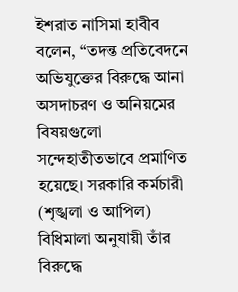ইশরাত নাসিমা হাবীব বলেন, “তদন্ত প্রতিবেদনে অভিযুক্তের বিরুদ্ধে আনা অসদাচরণ ও অনিয়মের বিষয়গুলো সন্দেহাতীতভাবে প্রমাণিত হয়েছে। সরকারি কর্মচারী (শৃঙ্খলা ও আপিল) বিধিমালা অনুযায়ী তাঁর বিরুদ্ধে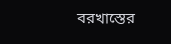বরখাস্তের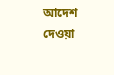আদেশ দেওয়া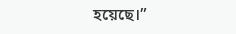হয়েছে।”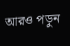আরও পড়ুন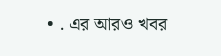• . এর আরও খবর